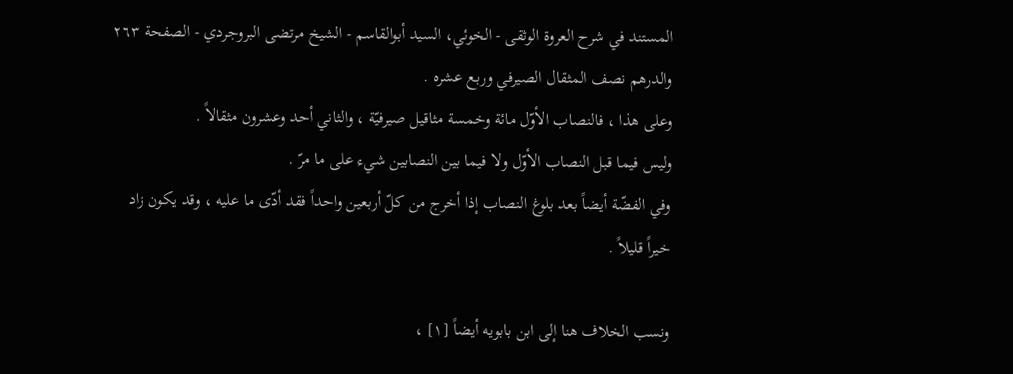المستند في شرح العروة الوثقى - الخوئي، السيد أبوالقاسم - الشيخ مرتضى البروجردي - الصفحة ٢٦٣
والدرهم نصف المثقال الصيرفي وربع عشره .
وعلى هذا ، فالنصاب الأوّل مائة وخمسة مثاقيل صيرفيّة ، والثاني أحد وعشرون مثقالاً .
وليس فيما قبل النصاب الأوّل ولا فيما بين النصابين شيء على ما مرّ .
وفي الفضّة أيضاً بعد بلوغ النصاب إذا أخرج من كلّ أربعين واحداً فقد أدّى ما عليه ، وقد يكون زاد خيراً قليلاً .

ونسب الخلاف هنا إلى ابن بابويه أيضاً [١] ،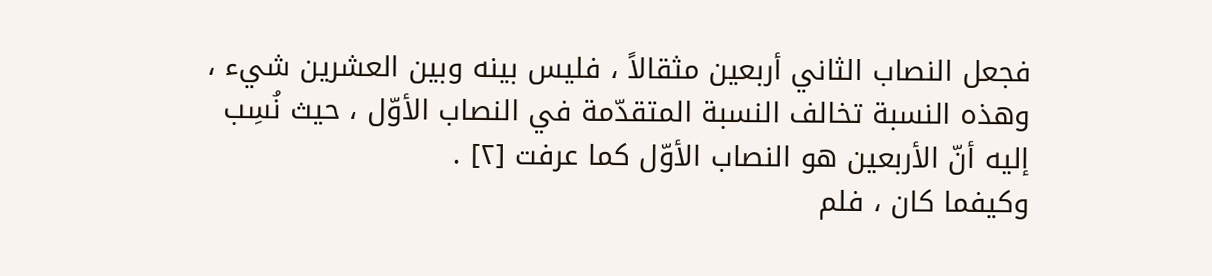فجعل النصاب الثاني أربعين مثقالاً ، فليس بينه وبين العشرين شيء ، وهذه النسبة تخالف النسبة المتقدّمة في النصاب الأوّل ، حيث نُسِب إليه أنّ الأربعين هو النصاب الأوّل كما عرفت [٢] .
وكيفما كان ، فلم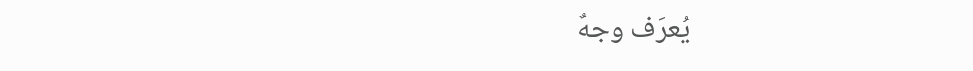يُعرَف وجهٌ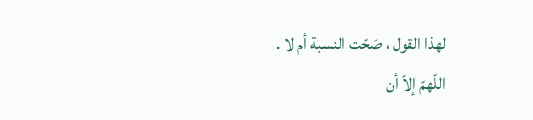لهذا القول ، صَحّت النسبة أم لا .
اللّهمّ إلاّ أن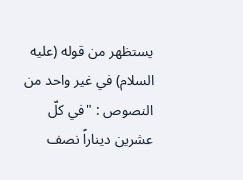يستظهر من قوله (عليه السلام) في غير واحد من النصوص : "في كلّ عشرين ديناراً نصف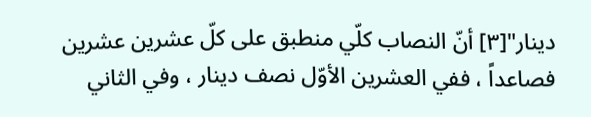دينار"[٣] أنّ النصاب كلّي منطبق على كلّ عشرين عشرين فصاعداً ، ففي العشرين الأوّل نصف دينار ، وفي الثاني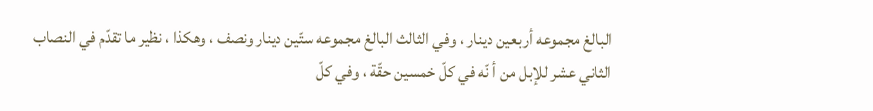البالغ مجموعه أربعين دينار ، وفي الثالث البالغ مجموعه ستّين دينار ونصف ، وهكذا ، نظير ما تقدّم في النصاب الثاني عشر للإبل من أ نّه في كلّ خمسين حقّة ، وفي كلّ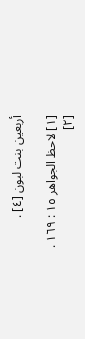أربعين بنت لبون [٤] .

[١] لاحظ الجواهر ١٥ : ١٦٩ .
[٢]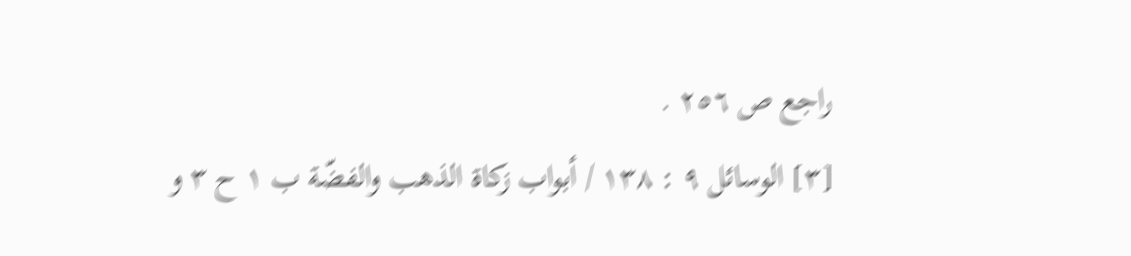راجع ص ٢٥٦ .
[٣] الوسائل ٩ : ١٣٨ / أبواب زكاة الذهب والفضّة ب ١ ح ٣ و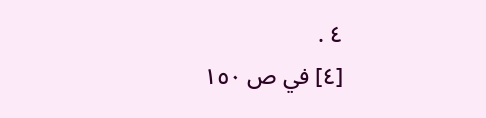٤ .
[٤] في ص ١٥٠